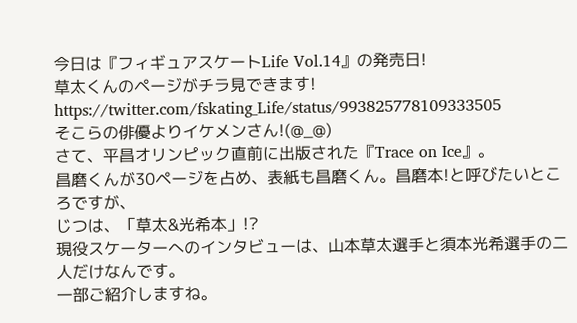今日は『フィギュアスケートLife Vol.14』の発売日!
草太くんのページがチラ見できます!
https://twitter.com/fskating_Life/status/993825778109333505
そこらの俳優よりイケメンさん!(@_@)
さて、平昌オリンピック直前に出版された『Trace on Ice』。
昌磨くんが30ページを占め、表紙も昌磨くん。昌磨本!と呼びたいところですが、
じつは、「草太&光希本」!?
現役スケーターへのインタビューは、山本草太選手と須本光希選手の二人だけなんです。
一部ご紹介しますね。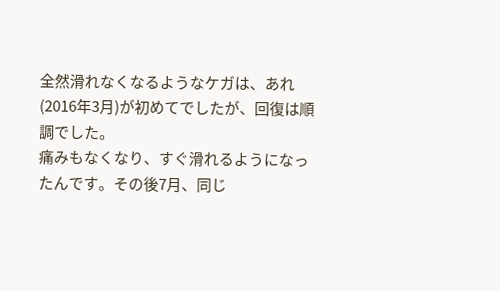全然滑れなくなるようなケガは、あれ(2016年3月)が初めてでしたが、回復は順調でした。
痛みもなくなり、すぐ滑れるようになったんです。その後7月、同じ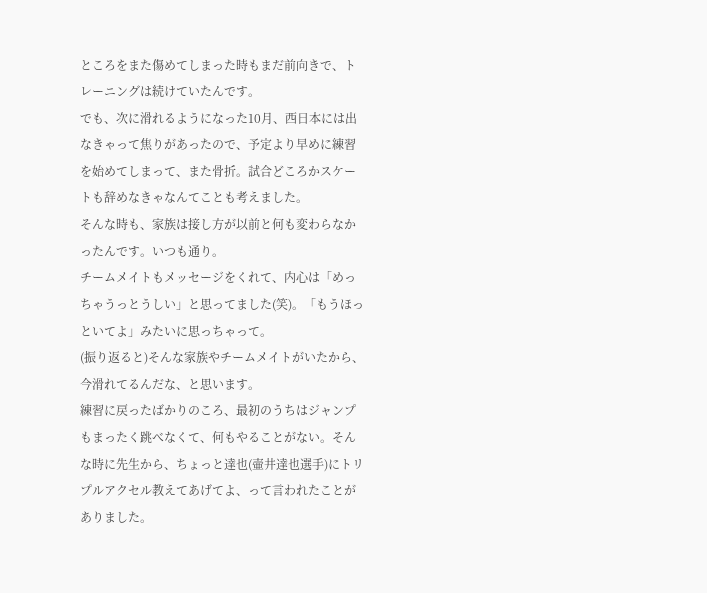ところをまた傷めてしまった時もまだ前向きで、トレーニングは続けていたんです。
でも、次に滑れるようになった10月、西日本には出なきゃって焦りがあったので、予定より早めに練習を始めてしまって、また骨折。試合どころかスケートも辞めなきゃなんてことも考えました。
そんな時も、家族は接し方が以前と何も変わらなかったんです。いつも通り。
チームメイトもメッセージをくれて、内心は「めっちゃうっとうしい」と思ってました(笑)。「もうほっといてよ」みたいに思っちゃって。
(振り返ると)そんな家族やチームメイトがいたから、今滑れてるんだな、と思います。
練習に戻ったばかりのころ、最初のうちはジャンプもまったく跳べなくて、何もやることがない。そんな時に先生から、ちょっと達也(壷井達也選手)にトリプルアクセル教えてあげてよ、って言われたことがありました。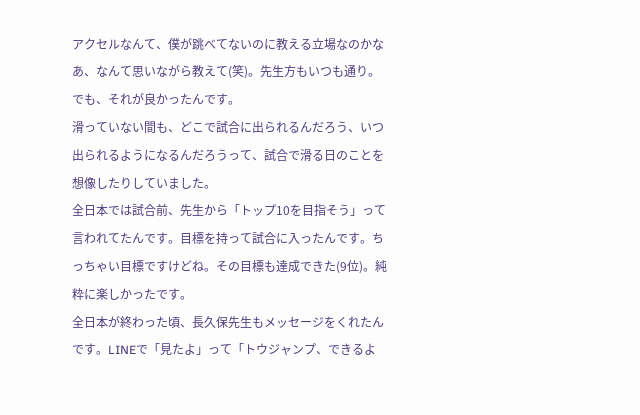アクセルなんて、僕が跳べてないのに教える立場なのかなあ、なんて思いながら教えて(笑)。先生方もいつも通り。でも、それが良かったんです。
滑っていない間も、どこで試合に出られるんだろう、いつ出られるようになるんだろうって、試合で滑る日のことを想像したりしていました。
全日本では試合前、先生から「トップ10を目指そう」って言われてたんです。目標を持って試合に入ったんです。ちっちゃい目標ですけどね。その目標も達成できた(9位)。純粋に楽しかったです。
全日本が終わった頃、長久保先生もメッセージをくれたんです。LINEで「見たよ」って「トウジャンプ、できるよ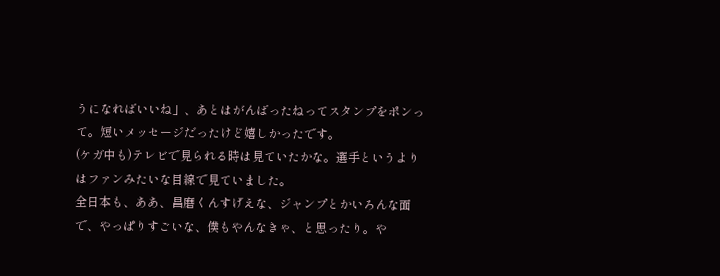うになればいいね」、あとはがんばったねってスタンプをポンって。短いメッセージだったけど嬉しかったです。
(ケガ中も)テレビで見られる時は見ていたかな。選手というよりはファンみたいな目線で見ていました。
全日本も、ああ、昌磨くんすげえな、ジャンプとかいろんな面で、やっぱりすごいな、僕もやんなきゃ、と思ったり。や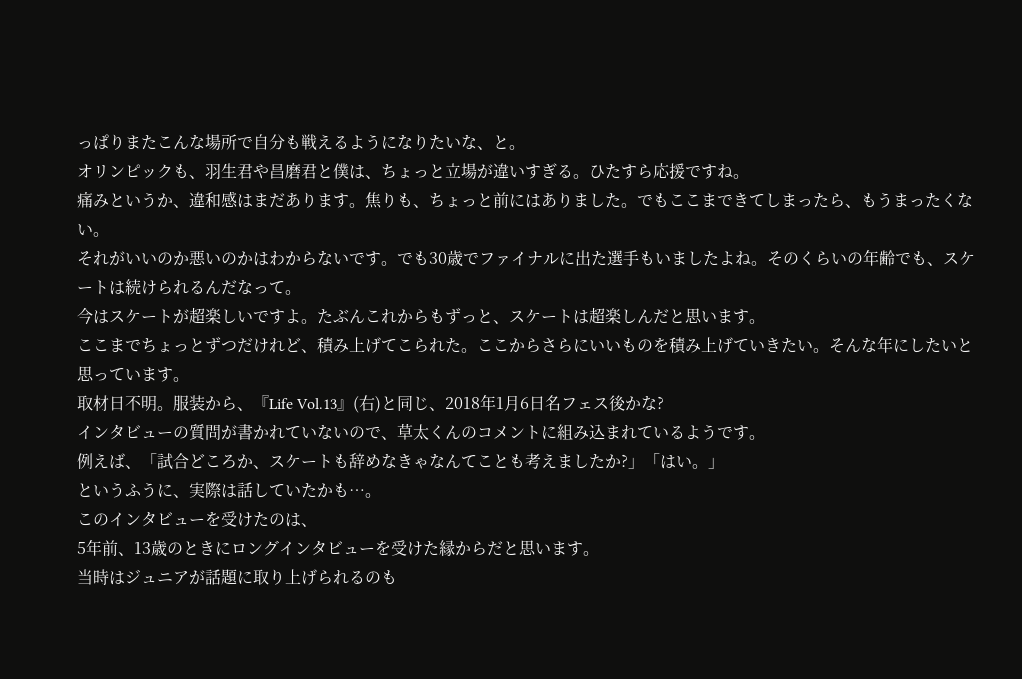っぱりまたこんな場所で自分も戦えるようになりたいな、と。
オリンピックも、羽生君や昌磨君と僕は、ちょっと立場が違いすぎる。ひたすら応援ですね。
痛みというか、違和感はまだあります。焦りも、ちょっと前にはありました。でもここまできてしまったら、もうまったくない。
それがいいのか悪いのかはわからないです。でも30歳でファイナルに出た選手もいましたよね。そのくらいの年齢でも、スケートは続けられるんだなって。
今はスケートが超楽しいですよ。たぶんこれからもずっと、スケートは超楽しんだと思います。
ここまでちょっとずつだけれど、積み上げてこられた。ここからさらにいいものを積み上げていきたい。そんな年にしたいと思っています。
取材日不明。服装から、『Life Vol.13』(右)と同じ、2018年1月6日名フェス後かな?
インタビューの質問が書かれていないので、草太くんのコメントに組み込まれているようです。
例えば、「試合どころか、スケートも辞めなきゃなんてことも考えましたか?」「はい。」
というふうに、実際は話していたかも…。
このインタビューを受けたのは、
5年前、13歳のときにロングインタビューを受けた縁からだと思います。
当時はジュニアが話題に取り上げられるのも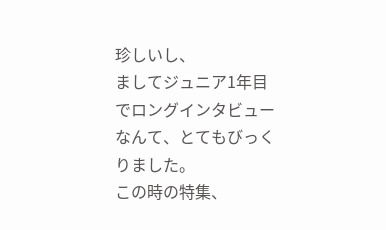珍しいし、
ましてジュニア1年目でロングインタビューなんて、とてもびっくりました。
この時の特集、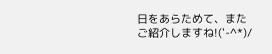日をあらためて、またご紹介しますね!('-^*)/